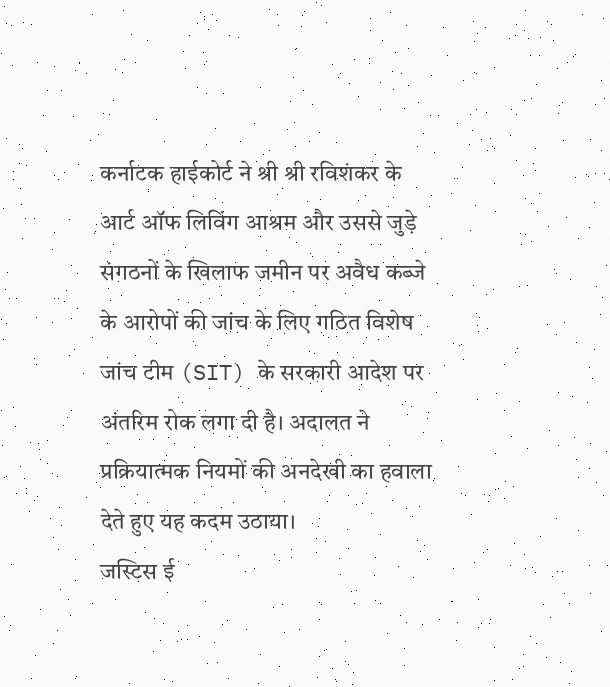कर्नाटक हाईकोर्ट ने श्री श्री रविशंकर के आर्ट ऑफ लिविंग आश्रम और उससे जुड़े संगठनों के खिलाफ जमीन पर अवैध कब्जे के आरोपों की जांच के लिए गठित विशेष जांच टीम (SIT) के सरकारी आदेश पर अंतरिम रोक लगा दी है। अदालत ने प्रक्रियात्मक नियमों की अनदेखी का हवाला देते हुए यह कदम उठाया।
जस्टिस ई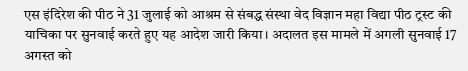एस इंदिरेश की पीठ ने 31 जुलाई को आश्रम से संबद्ध संस्था वेद विज्ञान महा विद्या पीठ ट्रस्ट की याचिका पर सुनवाई करते हुए यह आदेश जारी किया। अदालत इस मामले में अगली सुनवाई 17 अगस्त को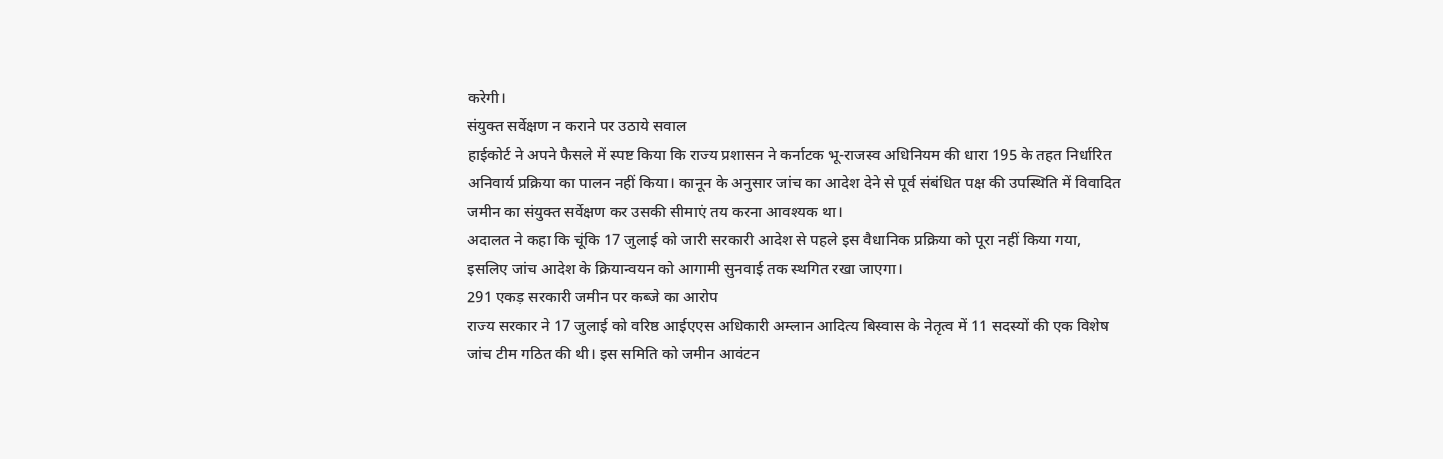करेगी।
संयुक्त सर्वेक्षण न कराने पर उठाये सवाल
हाईकोर्ट ने अपने फैसले में स्पष्ट किया कि राज्य प्रशासन ने कर्नाटक भू-राजस्व अधिनियम की धारा 195 के तहत निर्धारित अनिवार्य प्रक्रिया का पालन नहीं किया। कानून के अनुसार जांच का आदेश देने से पूर्व संबंधित पक्ष की उपस्थिति में विवादित जमीन का संयुक्त सर्वेक्षण कर उसकी सीमाएं तय करना आवश्यक था।
अदालत ने कहा कि चूंकि 17 जुलाई को जारी सरकारी आदेश से पहले इस वैधानिक प्रक्रिया को पूरा नहीं किया गया, इसलिए जांच आदेश के क्रियान्वयन को आगामी सुनवाई तक स्थगित रखा जाएगा।
291 एकड़ सरकारी जमीन पर कब्जे का आरोप
राज्य सरकार ने 17 जुलाई को वरिष्ठ आईएएस अधिकारी अम्लान आदित्य बिस्वास के नेतृत्व में 11 सदस्यों की एक विशेष जांच टीम गठित की थी। इस समिति को जमीन आवंटन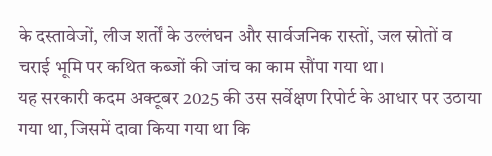के दस्तावेजों, लीज शर्तों के उल्लंघन और सार्वजनिक रास्तों, जल स्रोतों व चराई भूमि पर कथित कब्जों की जांच का काम सौंपा गया था।
यह सरकारी कदम अक्टूबर 2025 की उस सर्वेक्षण रिपोर्ट के आधार पर उठाया गया था, जिसमें दावा किया गया था कि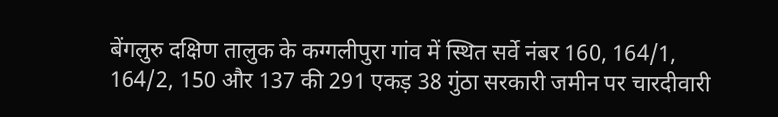बेंगलुरु दक्षिण तालुक के कग्गलीपुरा गांव में स्थित सर्वे नंबर 160, 164/1, 164/2, 150 और 137 की 291 एकड़ 38 गुंठा सरकारी जमीन पर चारदीवारी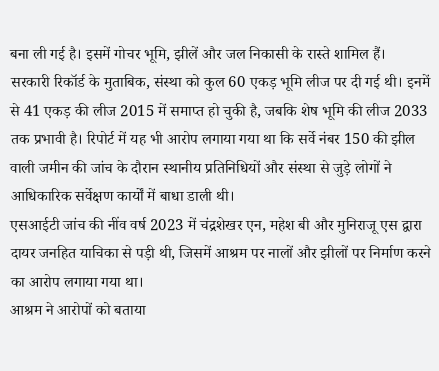बना ली गई है। इसमें गोचर भूमि, झीलें और जल निकासी के रास्ते शामिल हैं।
सरकारी रिकॉर्ड के मुताबिक, संस्था को कुल 60 एकड़ भूमि लीज पर दी गई थी। इनमें से 41 एकड़ की लीज 2015 में समाप्त हो चुकी है, जबकि शेष भूमि की लीज 2033 तक प्रभावी है। रिपोर्ट में यह भी आरोप लगाया गया था कि सर्वे नंबर 150 की झील वाली जमीन की जांच के दौरान स्थानीय प्रतिनिधियों और संस्था से जुड़े लोगों ने आधिकारिक सर्वेक्षण कार्यों में बाधा डाली थी।
एसआईटी जांच की नींव वर्ष 2023 में चंद्रशेखर एन, महेश बी और मुनिराजू एस द्वारा दायर जनहित याचिका से पड़ी थी, जिसमें आश्रम पर नालों और झीलों पर निर्माण करने का आरोप लगाया गया था।
आश्रम ने आरोपों को बताया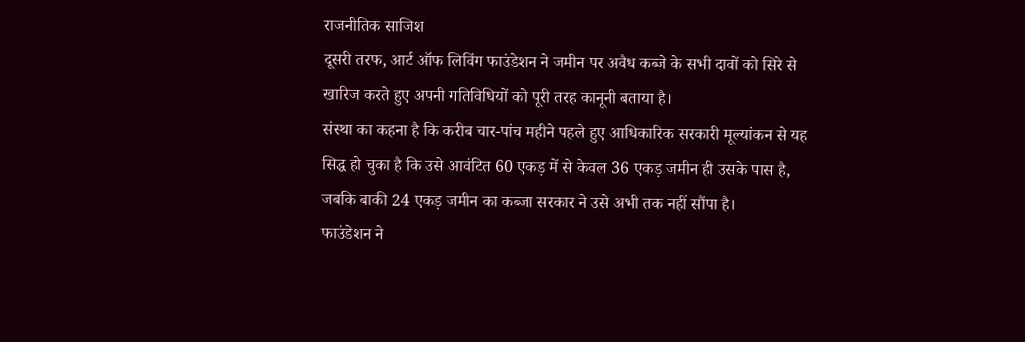राजनीतिक साजिश
दूसरी तरफ, आर्ट ऑफ लिविंग फाउंडेशन ने जमीन पर अवैध कब्जे के सभी दावों को सिरे से खारिज करते हुए अपनी गतिविधियों को पूरी तरह कानूनी बताया है।
संस्था का कहना है कि करीब चार-पांच महीने पहले हुए आधिकारिक सरकारी मूल्यांकन से यह सिद्ध हो चुका है कि उसे आवंटित 60 एकड़ में से केवल 36 एकड़ जमीन ही उसके पास है, जबकि बाकी 24 एकड़ जमीन का कब्जा सरकार ने उसे अभी तक नहीं सौंपा है।
फाउंडेशन ने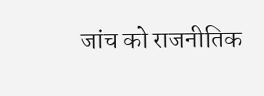जांच को राजनीतिक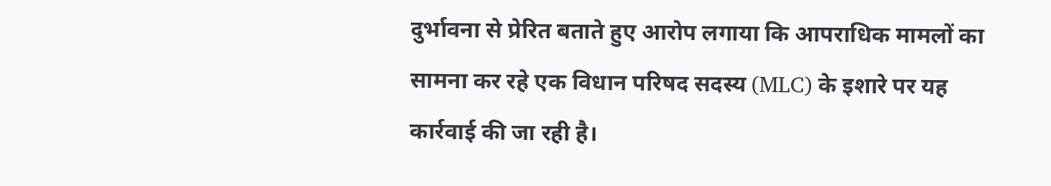दुर्भावना से प्रेरित बताते हुए आरोप लगाया कि आपराधिक मामलों का सामना कर रहे एक विधान परिषद सदस्य (MLC) के इशारे पर यह कार्रवाई की जा रही है।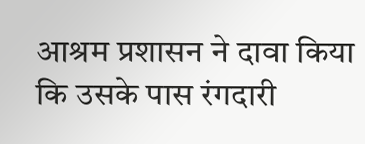आश्रम प्रशासन ने दावा किया कि उसके पास रंगदारी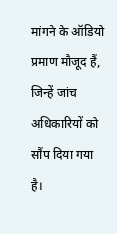मांगने के ऑडियो प्रमाण मौजूद हैं, जिन्हें जांच अधिकारियों को सौंप दिया गया है।